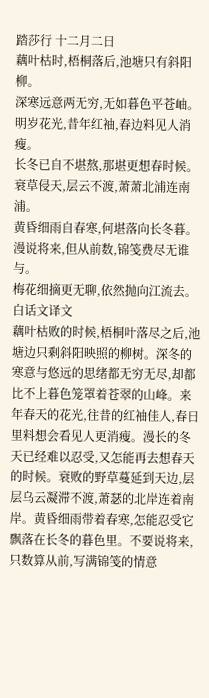踏莎行 十二月二日
藕叶枯时,梧桐落后,池塘只有斜阳柳。
深寒远意两无穷,无如暮色平苍岫。
明岁花光,昔年红袖,春边料见人消瘦。
长冬已自不堪熬,那堪更想春时候。
衰草侵天,层云不渡,萧萧北浦连南浦。
黄昏细雨自春寒,何堪落向长冬暮。
漫说将来,但从前数,锦笺费尽无谁与。
梅花细摘更无聊,依然抛向江流去。
白话文译文
藕叶枯败的时候,梧桐叶落尽之后,池塘边只剩斜阳映照的柳树。深冬的寒意与悠远的思绪都无穷无尽,却都比不上暮色笼罩着苍翠的山峰。来年春天的花光,往昔的红袖佳人,春日里料想会看见人更消瘦。漫长的冬天已经难以忍受,又怎能再去想春天的时候。衰败的野草蔓延到天边,层层乌云凝滞不渡,萧瑟的北岸连着南岸。黄昏细雨带着春寒,怎能忍受它飘落在长冬的暮色里。不要说将来,只数算从前,写满锦笺的情意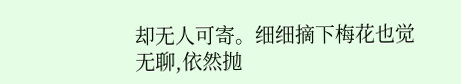却无人可寄。细细摘下梅花也觉无聊,依然抛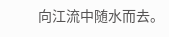向江流中随水而去。